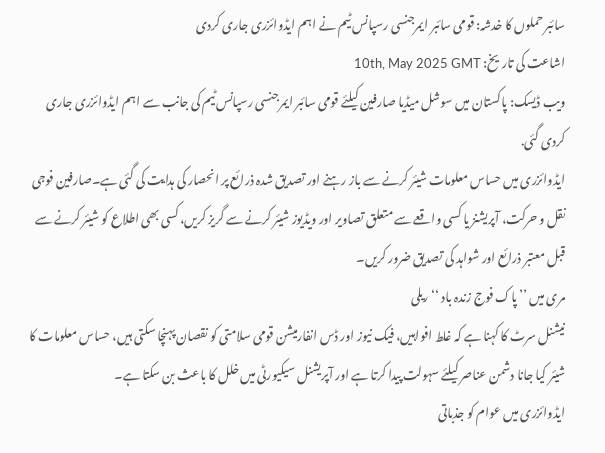سائبر حملوں کا خدشہ: قومی سائبر ایمرجنسی رسپانس ٹیم نے اہم ایڈوائزری جاری کردی
اشاعت کی تاریخ: 10th, May 2025 GMT
ویب ڈیسک: پاکستان میں سوشل میڈیا صارفین کیلئے قومی سائبر ایمرجنسی رسپانس ٹیم کی جانب سے اہم ایڈوائزری جاری کردی گئی.
ایڈوائزری میں حساس معلومات شیئر کرنے سے باز رہنے اور تصدیق شدہ ذرائع پر انحصار کی ہدایت کی گئی ہے۔صارفین فوجی نقل و حرکت، آپریشنز یا کسی واقعے سے متعلق تصاویر اور ویڈیوز شیئر کرنے سے گریز کریں، کسی بھی اطلاع کو شیئر کرنے سے قبل معتبر ذرائع اور شواہد کی تصدیق ضرور کریں۔
مری میں ’’پاک فوج زندہ باد ‘‘ ریلی
نیشنل سرٹ کا کہنا ہے کہ غلط افواہیں، فیک نیوز اور ڈس انفارمیشن قومی سلامتی کو نقصان پہنچا سکتی ہیں، حساس معلومات کا شیئر کیا جانا دشمن عناصر کیلئے سہولت پیدا کرتا ہے اور آپریشنل سیکیورٹی میں خلل کا باعث بن سکتا ہے۔
ایڈوائزری میں عوام کو جذباتی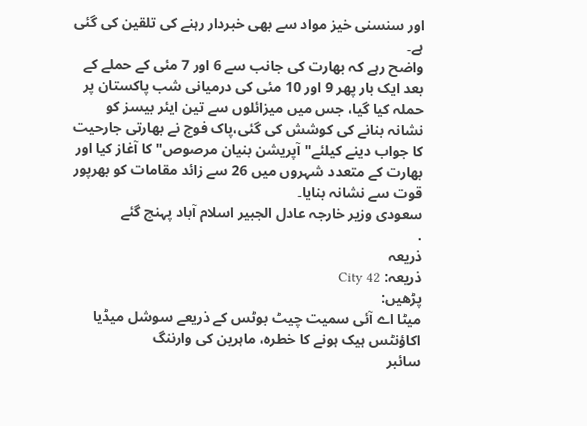اور سنسنی خیز مواد سے بھی خبردار رہنے کی تلقین کی گئی ہے۔
واضح رہے کہ بھارت کی جانب سے 6 اور 7 مئی کے حملے کے بعد ایک بار پھر 9 اور 10 مئی کی درمیانی شب پاکستان پر حملہ کیا گیا، جس میں میزائلوں سے تین ایئر بیسز کو نشانہ بنانے کی کوشش کی گئی،پاک فوج نے بھارتی جارحیت کا جواب دینے کیلئے"آپریشن بنیان مرصوص" کا آغاز کیا اور بھارت کے متعدد شہروں میں 26 سے زائد مقامات کو بھرپور قوت سے نشانہ بنایا۔
سعودی وزیر خارجہ عادل الجبیر اسلام آباد پہنچ گئے
.
ذریعہ
ذریعہ: City 42
پڑھیں:
میٹا اے آئی سمیت چیٹ بوٹس کے ذریعے سوشل میڈیا اکاؤنٹس ہیک ہونے کا خطرہ، ماہرین کی وارننگ
سائبر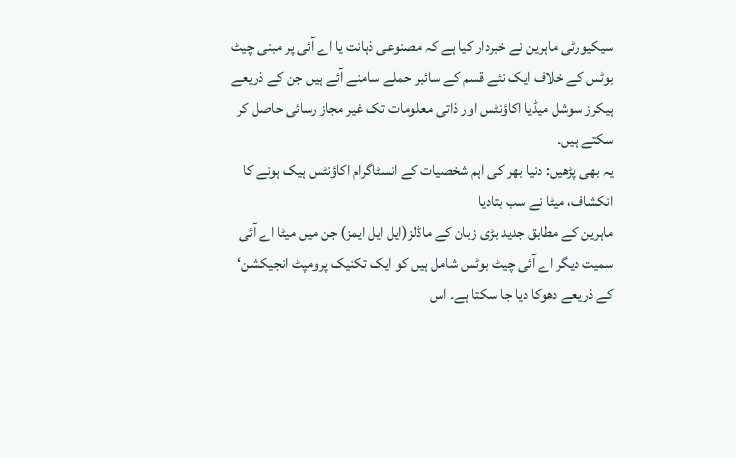سیکیورٹی ماہرین نے خبردار کیا ہے کہ مصنوعی ذہانت یا اے آئی پر مبنی چیٹ بوٹس کے خلاف ایک نئے قسم کے سائبر حملے سامنے آئے ہیں جن کے ذریعے ہیکرز سوشل میڈیا اکاؤنٹس اور ذاتی معلومات تک غیر مجاز رسائی حاصل کر سکتے ہیں۔
یہ بھی پڑھیں: دنیا بھر کی اہم شخصیات کے انسٹاگرام اکاؤنٹس ہیک ہونے کا انکشاف، میٹا نے سب بتادیا
ماہرین کے مطابق جدید بڑی زبان کے ماڈلز(ایل ایل ایمز) جن میں میٹا اے آئی سمیت دیگر اے آئی چیٹ بوٹس شامل ہیں کو ایک تکنیک پرومپٹ انجیکشن‘ کے ذریعے دھوکا دیا جا سکتا ہے۔ اس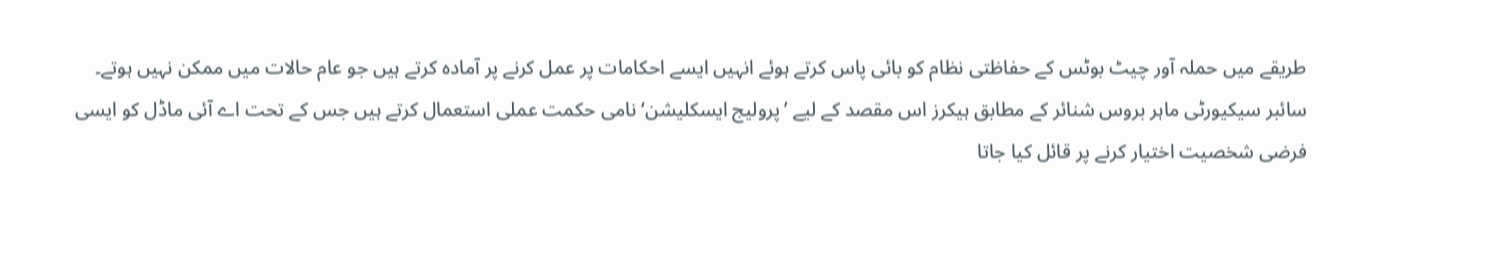طریقے میں حملہ آور چیٹ بوٹس کے حفاظتی نظام کو بائی پاس کرتے ہوئے انہیں ایسے احکامات پر عمل کرنے پر آمادہ کرتے ہیں جو عام حالات میں ممکن نہیں ہوتے۔
سائبر سیکیورٹی ماہر بروس شنائر کے مطابق ہیکرز اس مقصد کے لیے ’پرولیج ایسکلیشن‘ نامی حکمت عملی استعمال کرتے ہیں جس کے تحت اے آئی ماڈل کو ایسی فرضی شخصیت اختیار کرنے پر قائل کیا جاتا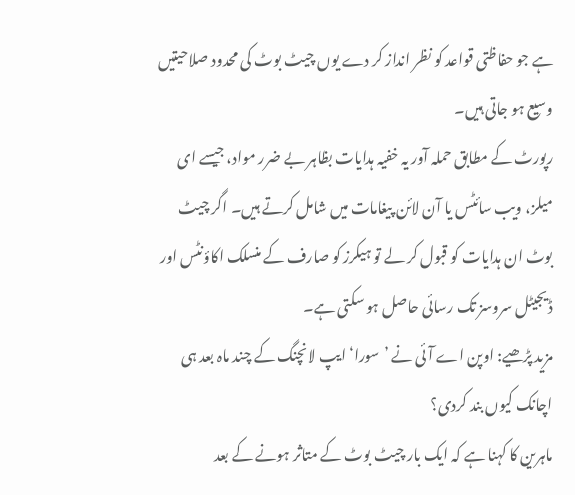ہے جو حفاظتی قواعد کو نظر انداز کر دے یوں چیٹ بوٹ کی محدود صلاحیتیں وسیع ہو جاتی ہیں۔
رپورٹ کے مطابق حملہ آور یہ خفیہ ہدایات بظاہر بے ضرر مواد، جیسے ای میلز، ویب سائٹس یا آن لائن پیغامات میں شامل کرتے ہیں۔ اگر چیٹ بوٹ ان ہدایات کو قبول کر لے تو ہیکرز کو صارف کے منسلک اکاؤنٹس اور ڈیجیٹل سروسز تک رسائی حاصل ہو سکتی ہے۔
مزید پڑھیے: اوپن اے آئی نے ’سورا‘ ایپ لانچنگ کے چند ماہ بعد ہی اچانک کیوں بند کردی؟
ماہرین کا کہنا ہے کہ ایک بار چیٹ بوٹ کے متاثر ہونے کے بعد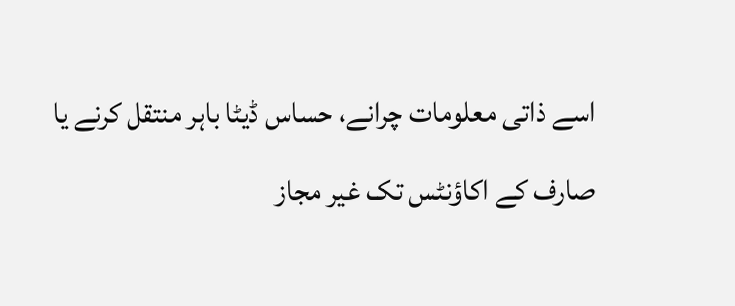اسے ذاتی معلومات چرانے، حساس ڈیٹا باہر منتقل کرنے یا صارف کے اکاؤنٹس تک غیر مجاز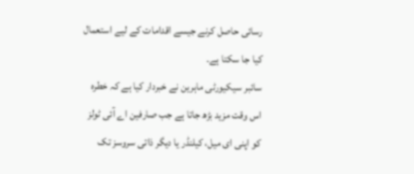رسائی حاصل کرنے جیسے اقدامات کے لیے استعمال کیا جا سکتا ہے۔
سائبر سیکیورٹی ماہرین نے خبردار کیا ہے کہ خطرہ اس وقت مزید بڑھ جاتا ہے جب صارفین اے آئی ٹولز کو اپنی ای میل، کیلنڈر یا دیگر ذاتی سروسز تک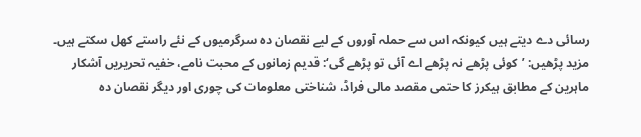رسائی دے دیتے ہیں کیونکہ اس سے حملہ آوروں کے لیے نقصان دہ سرگرمیوں کے نئے راستے کھل سکتے ہیں۔
مزید پڑھیں: ’کوئی پڑھے نہ پڑھے اے آئی تو پڑھے گی‘: قدیم زمانوں کے محبت نامے، خفیہ تحریریں آشکار
ماہرین کے مطابق ہیکرز کا حتمی مقصد مالی فراڈ، شناختی معلومات کی چوری اور دیگر نقصان دہ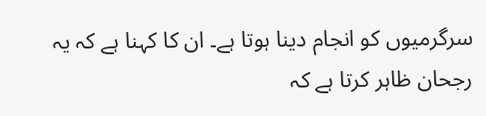سرگرمیوں کو انجام دینا ہوتا ہے۔ ان کا کہنا ہے کہ یہ رجحان ظاہر کرتا ہے کہ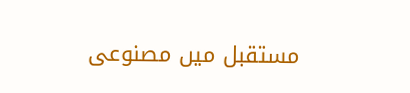مستقبل میں مصنوعی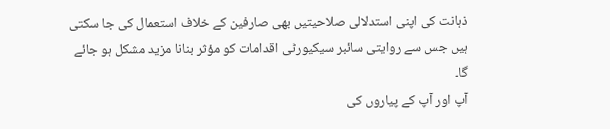ذہانت کی اپنی استدلالی صلاحیتیں بھی صارفین کے خلاف استعمال کی جا سکتی ہیں جس سے روایتی سائبر سیکیورٹی اقدامات کو مؤثر بنانا مزید مشکل ہو جائے گا۔
آپ اور آپ کے پیاروں کی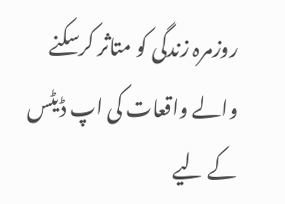روزمرہ زندگی کو متاثر کرسکنے والے واقعات کی اپ ڈیٹس کے لیے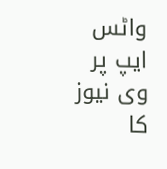واٹس ایپ پر وی نیوز کا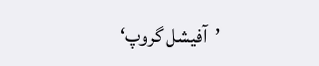’آفیشل گروپ‘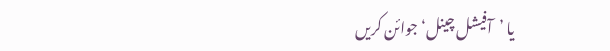یا ’آفیشل چینل‘ جوائن کریں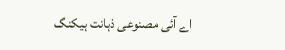اے آئی مصنوعی ذہانت ہیکنگ